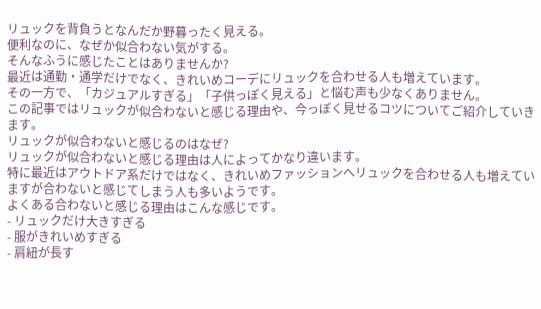リュックを背負うとなんだか野暮ったく見える。
便利なのに、なぜか似合わない気がする。
そんなふうに感じたことはありませんか?
最近は通勤・通学だけでなく、きれいめコーデにリュックを合わせる人も増えています。
その一方で、「カジュアルすぎる」「子供っぽく見える」と悩む声も少なくありません。
この記事ではリュックが似合わないと感じる理由や、今っぽく見せるコツについてご紹介していきます。
リュックが似合わないと感じるのはなぜ?
リュックが似合わないと感じる理由は人によってかなり違います。
特に最近はアウトドア系だけではなく、きれいめファッションへリュックを合わせる人も増えていますが合わないと感じてしまう人も多いようです。
よくある合わないと感じる理由はこんな感じです。
- リュックだけ大きすぎる
- 服がきれいめすぎる
- 肩紐が長す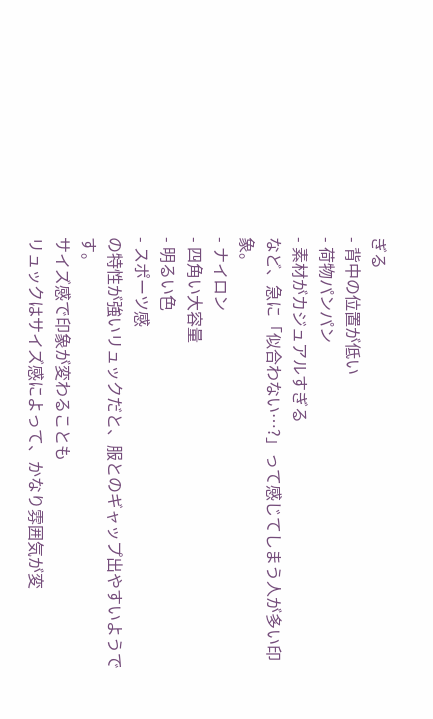ぎる
- 背中の位置が低い
- 荷物パンパン
- 素材がカジュアルすぎる
など、急に「似合わない…?」って感じてしまう人が多い印象。
- ナイロン
- 四角い大容量
- 明るい色
- スポーツ感
の特性が強いリュックだと、服とのギャップ出やすいようです。
サイズ感で印象が変わることも
リュックはサイズ感によって、かなり雰囲気が変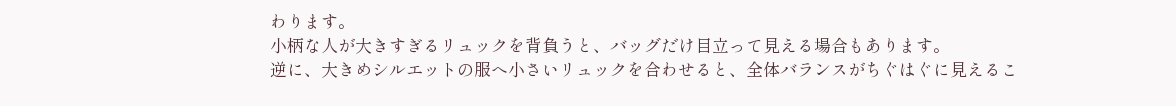わります。
小柄な人が大きすぎるリュックを背負うと、バッグだけ目立って見える場合もあります。
逆に、大きめシルエットの服へ小さいリュックを合わせると、全体バランスがちぐはぐに見えるこ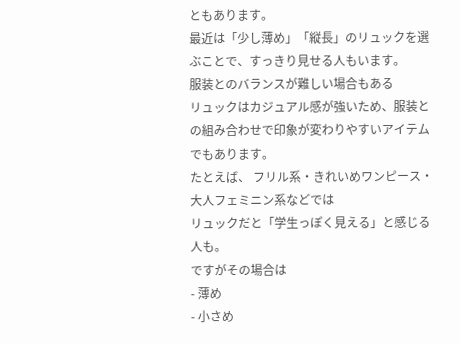ともあります。
最近は「少し薄め」「縦長」のリュックを選ぶことで、すっきり見せる人もいます。
服装とのバランスが難しい場合もある
リュックはカジュアル感が強いため、服装との組み合わせで印象が変わりやすいアイテムでもあります。
たとえば、 フリル系・きれいめワンピース・ 大人フェミニン系などでは
リュックだと「学生っぽく見える」と感じる人も。
ですがその場合は
- 薄め
- 小さめ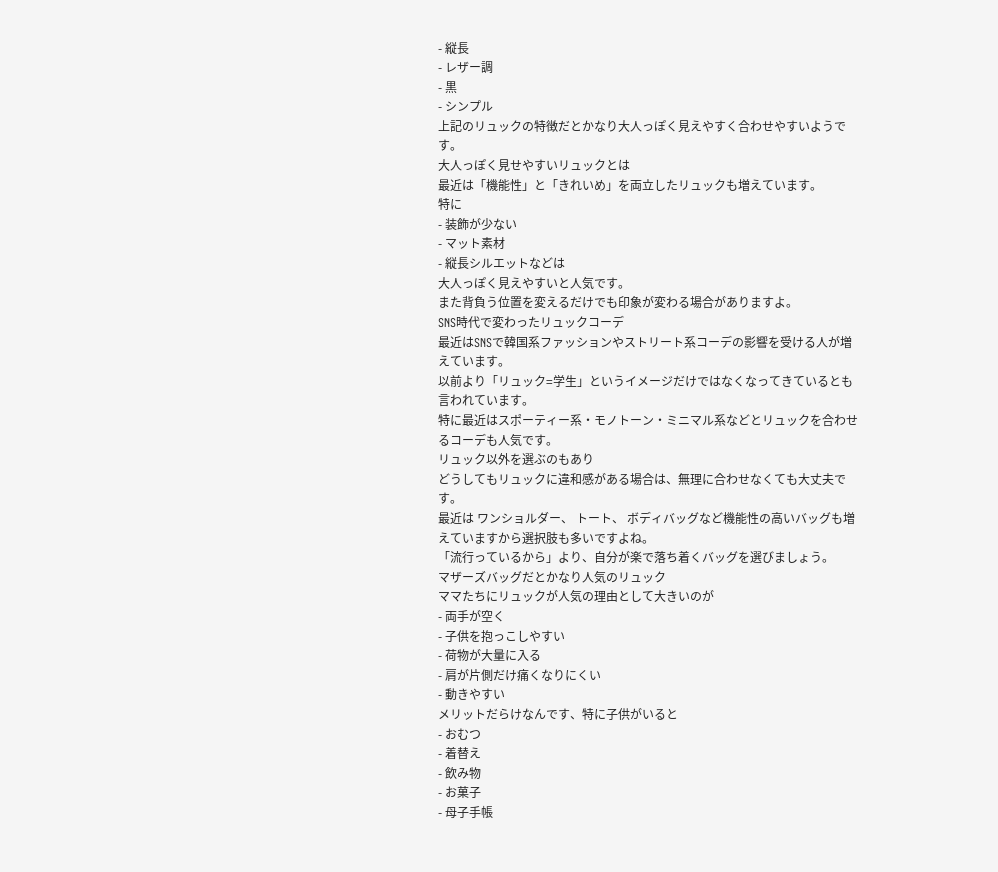- 縦長
- レザー調
- 黒
- シンプル
上記のリュックの特徴だとかなり大人っぽく見えやすく合わせやすいようです。
大人っぽく見せやすいリュックとは
最近は「機能性」と「きれいめ」を両立したリュックも増えています。
特に
- 装飾が少ない
- マット素材
- 縦長シルエットなどは
大人っぽく見えやすいと人気です。
また背負う位置を変えるだけでも印象が変わる場合がありますよ。
SNS時代で変わったリュックコーデ
最近はSNSで韓国系ファッションやストリート系コーデの影響を受ける人が増えています。
以前より「リュック=学生」というイメージだけではなくなってきているとも言われています。
特に最近はスポーティー系・モノトーン・ミニマル系などとリュックを合わせるコーデも人気です。
リュック以外を選ぶのもあり
どうしてもリュックに違和感がある場合は、無理に合わせなくても大丈夫です。
最近は ワンショルダー、 トート、 ボディバッグなど機能性の高いバッグも増えていますから選択肢も多いですよね。
「流行っているから」より、自分が楽で落ち着くバッグを選びましょう。
マザーズバッグだとかなり人気のリュック
ママたちにリュックが人気の理由として大きいのが
- 両手が空く
- 子供を抱っこしやすい
- 荷物が大量に入る
- 肩が片側だけ痛くなりにくい
- 動きやすい
メリットだらけなんです、特に子供がいると
- おむつ
- 着替え
- 飲み物
- お菓子
- 母子手帳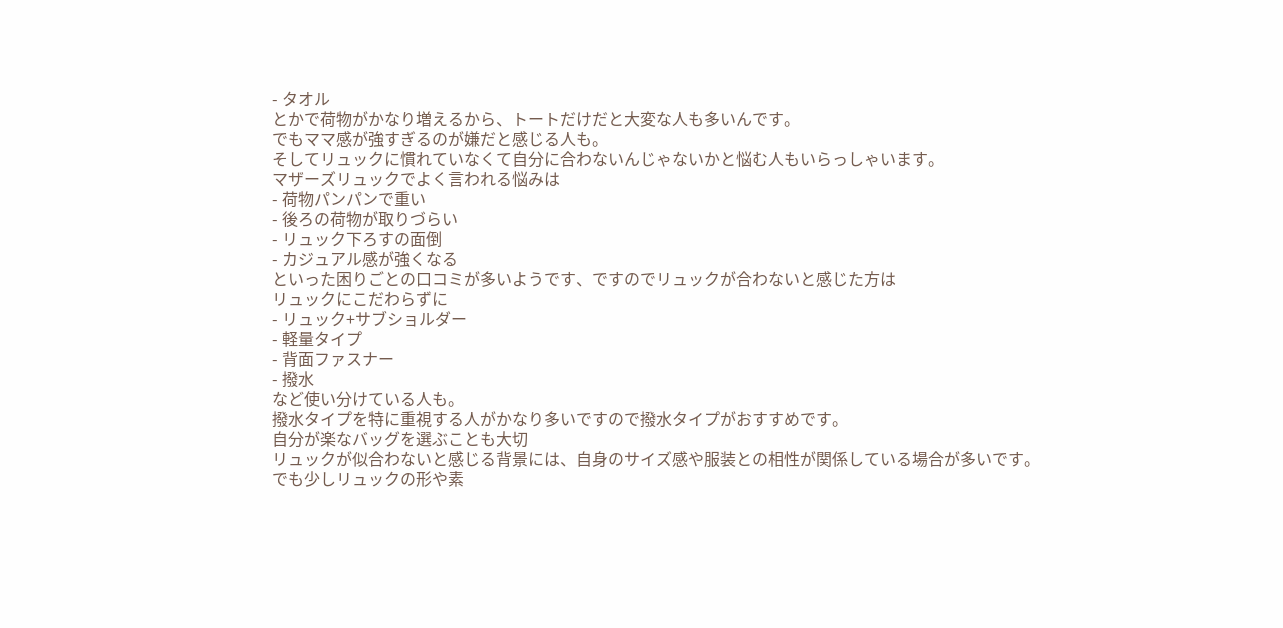- タオル
とかで荷物がかなり増えるから、トートだけだと大変な人も多いんです。
でもママ感が強すぎるのが嫌だと感じる人も。
そしてリュックに慣れていなくて自分に合わないんじゃないかと悩む人もいらっしゃいます。
マザーズリュックでよく言われる悩みは
- 荷物パンパンで重い
- 後ろの荷物が取りづらい
- リュック下ろすの面倒
- カジュアル感が強くなる
といった困りごとの口コミが多いようです、ですのでリュックが合わないと感じた方は
リュックにこだわらずに
- リュック+サブショルダー
- 軽量タイプ
- 背面ファスナー
- 撥水
など使い分けている人も。
撥水タイプを特に重視する人がかなり多いですので撥水タイプがおすすめです。
自分が楽なバッグを選ぶことも大切
リュックが似合わないと感じる背景には、自身のサイズ感や服装との相性が関係している場合が多いです。
でも少しリュックの形や素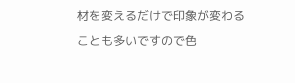材を変えるだけで印象が変わることも多いですので色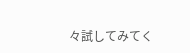々試してみてく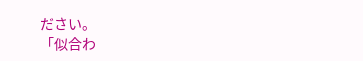ださい。
「似合わ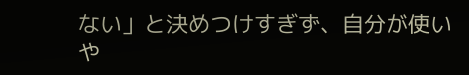ない」と決めつけすぎず、自分が使いや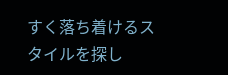すく落ち着けるスタイルを探し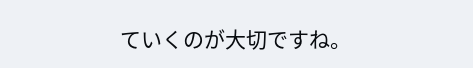ていくのが大切ですね。